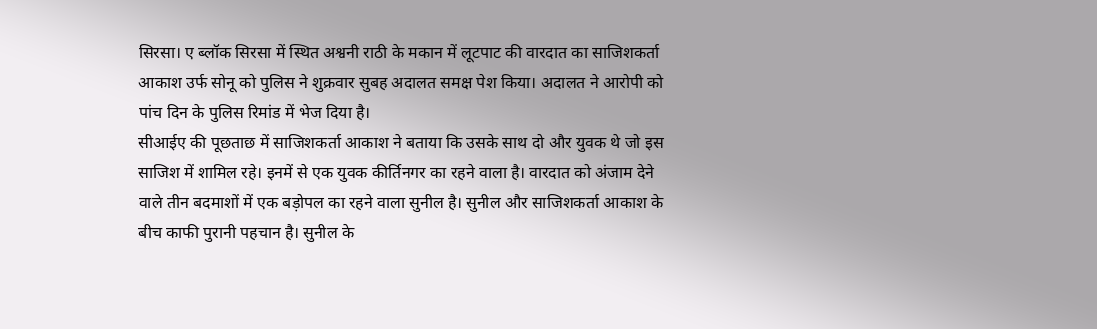सिरसा। ए ब्लॉक सिरसा में स्थित अश्वनी राठी के मकान में लूटपाट की वारदात का साजिशकर्ता आकाश उर्फ सोनू को पुलिस ने शुक्रवार सुबह अदालत समक्ष पेश किया। अदालत ने आरोपी को पांच दिन के पुलिस रिमांड में भेज दिया है।
सीआईए की पूछताछ में साजिशकर्ता आकाश ने बताया कि उसके साथ दो और युवक थे जो इस साजिश में शामिल रहे। इनमें से एक युवक कीर्तिनगर का रहने वाला है। वारदात को अंजाम देने वाले तीन बदमाशों में एक बड़ोपल का रहने वाला सुनील है। सुनील और साजिशकर्ता आकाश के बीच काफी पुरानी पहचान है। सुनील के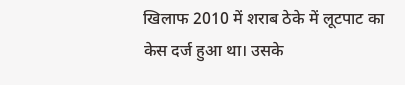खिलाफ 2010 में शराब ठेके में लूटपाट का केस दर्ज हुआ था। उसके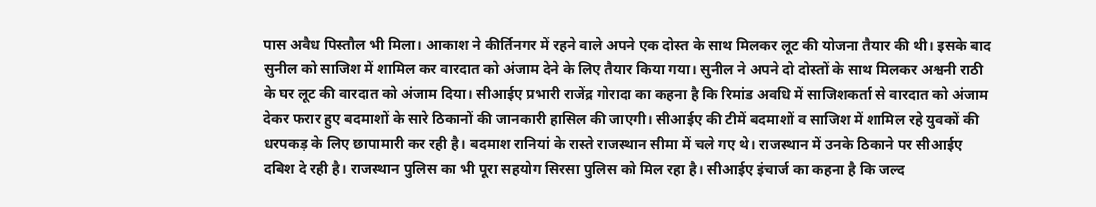पास अवैध पिस्तौल भी मिला। आकाश ने कीर्तिनगर में रहने वाले अपने एक दोस्त के साथ मिलकर लूट की योजना तैयार की थी। इसके बाद सुनील को साजिश में शामिल कर वारदात को अंजाम देने के लिए तैयार किया गया। सुनील ने अपने दो दोस्तों के साथ मिलकर अश्वनी राठी के घर लूट की वारदात को अंजाम दिया। सीआईए प्रभारी राजेंद्र गोरादा का कहना है कि रिमांड अवधि में साजिशकर्ता से वारदात को अंजाम देकर फरार हुए बदमाशों के सारे ठिकानों की जानकारी हासिल की जाएगी। सीआईए की टीमें बदमाशों व साजिश में शामिल रहे युवकों की धरपकड़ के लिए छापामारी कर रही है। बदमाश रानियां के रास्ते राजस्थान सीमा में चले गए थे। राजस्थान में उनके ठिकाने पर सीआईए दबिश दे रही है। राजस्थान पुलिस का भी पूरा सहयोग सिरसा पुलिस को मिल रहा है। सीआईए इंचार्ज का कहना है कि जल्द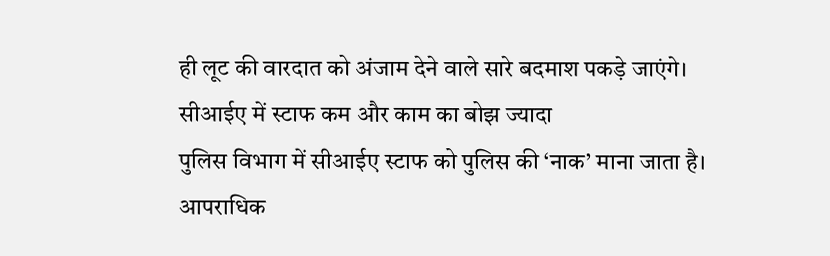ही लूट की वारदात को अंजाम देने वाले सारे बदमाश पकड़े जाएंगे।
सीआईए में स्टाफ कम और काम का बोझ ज्यादा
पुलिस विभाग में सीआईए स्टाफ को पुलिस की ‘नाक’ माना जाता है। आपराधिक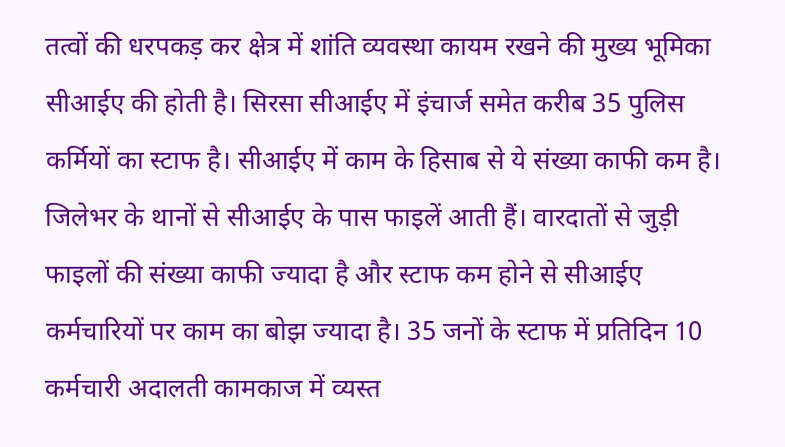तत्वों की धरपकड़ कर क्षेत्र में शांति व्यवस्था कायम रखने की मुख्य भूमिका सीआईए की होती है। सिरसा सीआईए में इंचार्ज समेत करीब 35 पुलिस कर्मियों का स्टाफ है। सीआईए में काम के हिसाब से ये संख्या काफी कम है। जिलेभर के थानों से सीआईए के पास फाइलें आती हैं। वारदातों से जुड़ी फाइलों की संख्या काफी ज्यादा है और स्टाफ कम होने से सीआईए कर्मचारियों पर काम का बोझ ज्यादा है। 35 जनों के स्टाफ में प्रतिदिन 10 कर्मचारी अदालती कामकाज में व्यस्त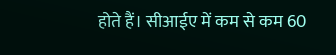होते हैं। सीआईए में कम से कम 60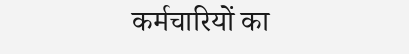कर्मचारियों का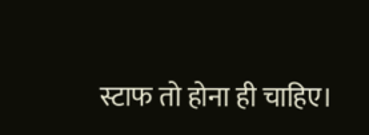स्टाफ तो होना ही चाहिए।